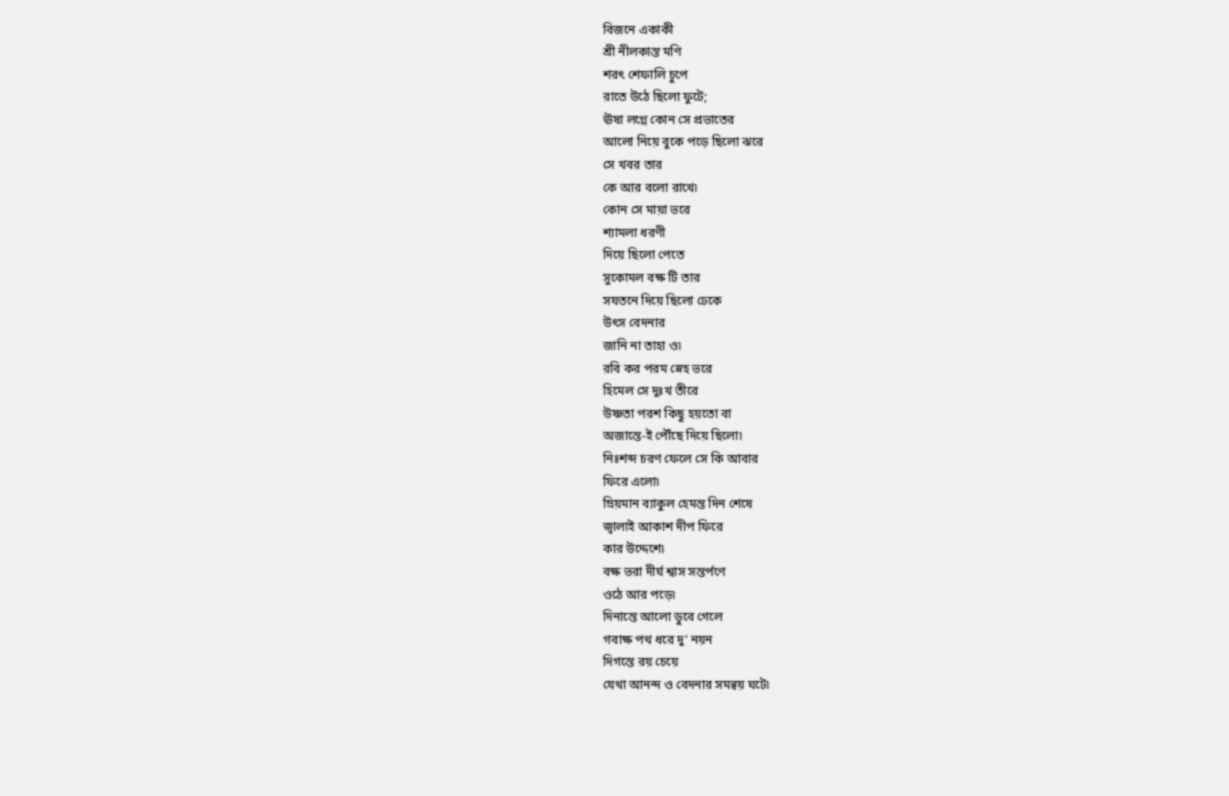বিজনে একাকী
শ্রী নীলকান্ত মণি
শরৎ শেফালি চুপে
রাতে উঠে ছিলো ফুটে;
ঊষা লগ্নে কোন সে প্রভাতের
আলো নিয়ে বুকে পড়ে ছিলো ঝরে
সে খবর তার
কে আর বলো রাখে৷
কোন সে মায়া ভরে
শ্যামলা ধরণী
দিয়ে ছিলো পেতে
সুকোমল বক্ষ টি তার
সযতনে দিয়ে ছিলো ঢেকে
উৎস বেদনার
জানি না তাহা ও৷
রবি কর পরম স্নেহ ভরে
হিমেল সে দুঃখ তীরে
উষ্ণতা পরশ কিছু হয়তো বা
অজান্তে-ই পৌঁছে দিয়ে ছিলো৷
নিঃশব্দ চরণ ফেলে সে কি আবার
ফিরে এলো৷
ম্রিয়মান ব্যাকুল হেমন্ত দিন শেষে
জ্বালাই আকাশ দীপ ফিরে
কার উদ্দেশে৷
বক্ষ ভরা দীর্ঘ শ্বাস সন্তর্পণে
ওঠে আর পড়ে৷
দিনান্তে আলো ডুবে গেলে
গবাক্ষ পথ ধরে দু’ নয়ন
দিগন্তে রয় চেয়ে
যেথা আনন্দ ও বেদনার সমন্বয় ঘটে৷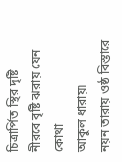চিত্রার্পিত স্থির দৃষ্টি
নীরবে বৃষ্টি ঝরায় যেন কোথা
আকুল ধারায়৷
নয়ন তারায় ওষ্ঠ বিস্তারে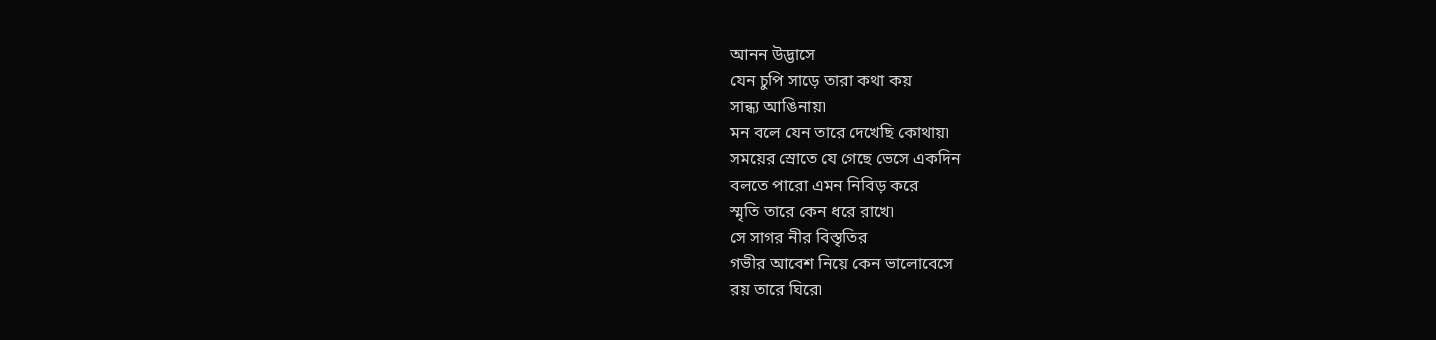আনন উদ্ভাসে
যেন চুপি সাড়ে তারা কথা কয়
সান্ধ্য আঙিনায়৷
মন বলে যেন তারে দেখেছি কোথায়৷
সময়ের স্রোতে যে গেছে ভেসে একদিন
বলতে পারো এমন নিবিড় করে
স্মৃতি তারে কেন ধরে রাখে৷
সে সাগর নীর বিস্তৃতির
গভীর আবেশ নিয়ে কেন ভালোবেসে
রয় তারে ঘিরে৷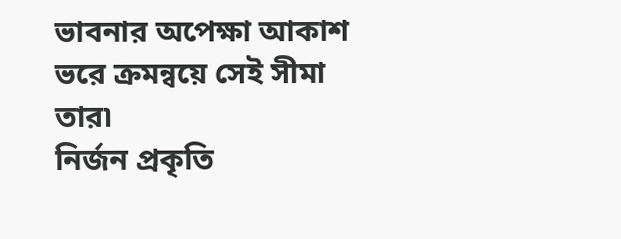ভাবনার অপেক্ষা আকাশ
ভরে ক্রমন্বয়ে সেই সীমা তার৷
নির্জন প্রকৃতি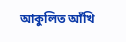আকুলিত আঁখি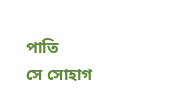পাতি
সে সোহাগ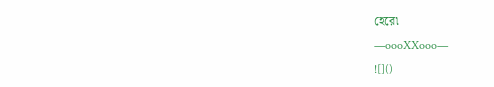হেরে৷
—oooXXooo—
![]()